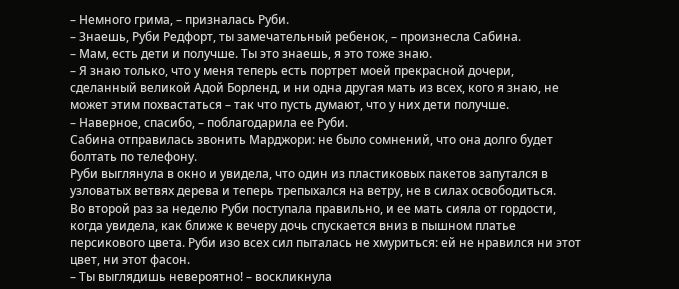– Немного грима, – призналась Руби.
– Знаешь, Руби Редфорт, ты замечательный ребенок, – произнесла Сабина.
– Мам, есть дети и получше. Ты это знаешь, я это тоже знаю.
– Я знаю только, что у меня теперь есть портрет моей прекрасной дочери, сделанный великой Адой Борленд, и ни одна другая мать из всех, кого я знаю, не может этим похвастаться – так что пусть думают, что у них дети получше.
– Наверное, спасибо, – поблагодарила ее Руби.
Сабина отправилась звонить Марджори: не было сомнений, что она долго будет болтать по телефону.
Руби выглянула в окно и увидела, что один из пластиковых пакетов запутался в узловатых ветвях дерева и теперь трепыхался на ветру, не в силах освободиться.
Во второй раз за неделю Руби поступала правильно, и ее мать сияла от гордости, когда увидела, как ближе к вечеру дочь спускается вниз в пышном платье персикового цвета. Руби изо всех сил пыталась не хмуриться: ей не нравился ни этот цвет, ни этот фасон.
– Ты выглядишь невероятно! – воскликнула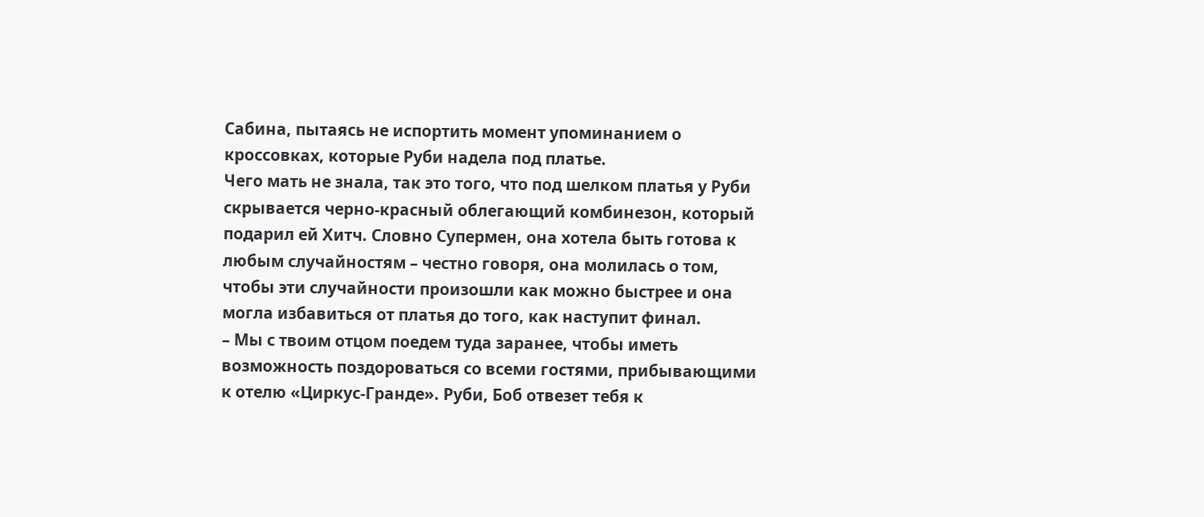Сабина, пытаясь не испортить момент упоминанием о кроссовках, которые Руби надела под платье.
Чего мать не знала, так это того, что под шелком платья у Руби скрывается черно-красный облегающий комбинезон, который подарил ей Хитч. Словно Супермен, она хотела быть готова к любым случайностям – честно говоря, она молилась о том, чтобы эти случайности произошли как можно быстрее и она могла избавиться от платья до того, как наступит финал.
– Мы с твоим отцом поедем туда заранее, чтобы иметь возможность поздороваться со всеми гостями, прибывающими к отелю «Циркус-Гранде». Руби, Боб отвезет тебя к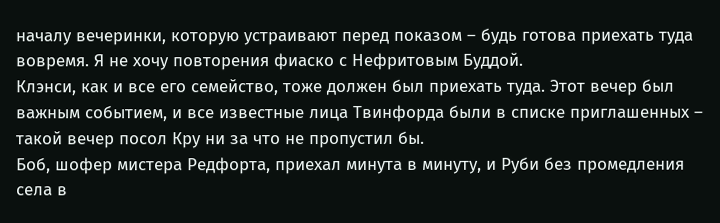началу вечеринки, которую устраивают перед показом – будь готова приехать туда вовремя. Я не хочу повторения фиаско с Нефритовым Буддой.
Клэнси, как и все его семейство, тоже должен был приехать туда. Этот вечер был важным событием, и все известные лица Твинфорда были в списке приглашенных – такой вечер посол Кру ни за что не пропустил бы.
Боб, шофер мистера Редфорта, приехал минута в минуту, и Руби без промедления села в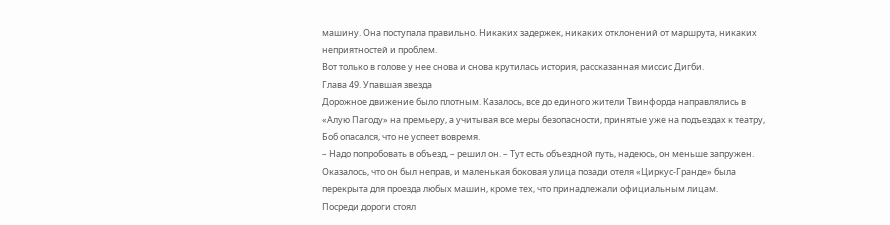машину. Она поступала правильно. Никаких задержек, никаких отклонений от маршрута, никаких неприятностей и проблем.
Вот только в голове у нее снова и снова крутилась история, рассказанная миссис Дигби.
Глава 49. Упавшая звезда
Дорожное движение было плотным. Казалось, все до единого жители Твинфорда направлялись в «Алую Пагоду» на премьеру, а учитывая все меры безопасности, принятые уже на подъездах к театру, Боб опасался, что не успеет вовремя.
– Надо попробовать в объезд, – решил он. – Тут есть объездной путь, надеюсь, он меньше запружен.
Оказалось, что он был неправ, и маленькая боковая улица позади отеля «Циркус-Гранде» была перекрыта для проезда любых машин, кроме тех, что принадлежали официальным лицам.
Посреди дороги стоял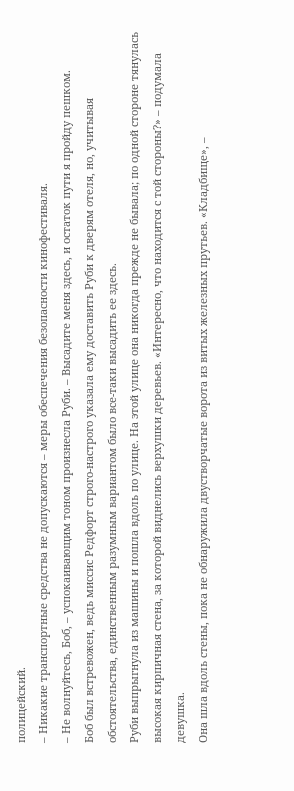полицейский.
– Никакие транспортные средства не допускаются – меры обеспечения безопасности кинофестиваля.
– Не волнуйтесь, Боб, – успокаивающим тоном произнесла Руби. – Высадите меня здесь, и остаток пути я пройду пешком.
Боб был встревожен, ведь миссис Редфорт строго-настрого указала ему доставить Руби к дверям отеля, но, учитывая обстоятельства, единственным разумным вариантом было все-таки высадить ее здесь.
Руби выпрыгнула из машины и пошла вдоль по улице. На этой улице она никогда прежде не бывала; по одной стороне тянулась высокая кирпичная стена, за которой виднелись верхушки деревьев. «Интересно, что находится с той стороны?» – подумала девушка.
Она шла вдоль стены, пока не обнаружила двустворчатые ворота из витых железных прутьев. «Кладбище», –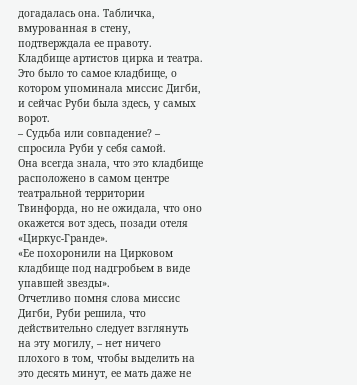догадалась она. Табличка, вмурованная в стену, подтверждала ее правоту.
Кладбище артистов цирка и театра.
Это было то самое кладбище, о котором упоминала миссис Дигби, и сейчас Руби была здесь, у самых ворот.
– Судьба или совпадение? – спросила Руби у себя самой.
Она всегда знала, что это кладбище расположено в самом центре театральной территории Твинфорда, но не ожидала, что оно окажется вот здесь, позади отеля «Циркус-Гранде».
«Ее похоронили на Цирковом кладбище под надгробьем в виде упавшей звезды».
Отчетливо помня слова миссис Дигби, Руби решила, что действительно следует взглянуть на эту могилу, – нет ничего плохого в том, чтобы выделить на это десять минут, ее мать даже не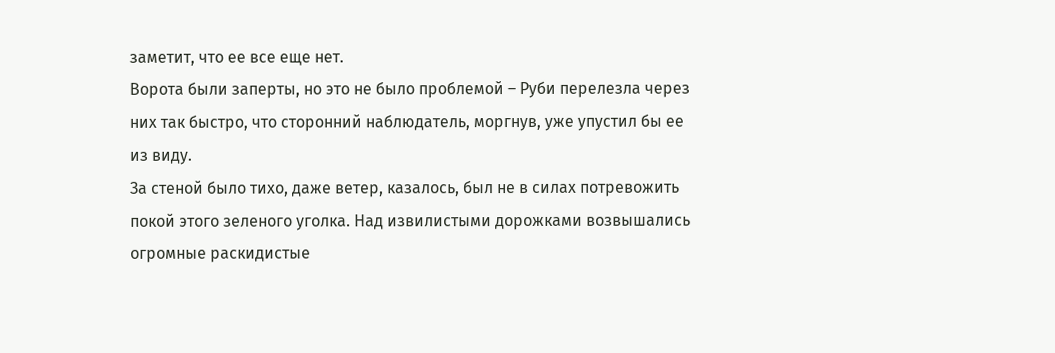заметит, что ее все еще нет.
Ворота были заперты, но это не было проблемой – Руби перелезла через них так быстро, что сторонний наблюдатель, моргнув, уже упустил бы ее из виду.
За стеной было тихо, даже ветер, казалось, был не в силах потревожить покой этого зеленого уголка. Над извилистыми дорожками возвышались огромные раскидистые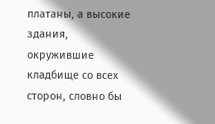платаны, а высокие здания, окружившие кладбище со всех сторон, словно бы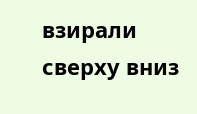взирали сверху вниз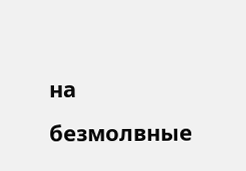на безмолвные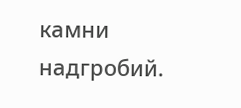камни надгробий.